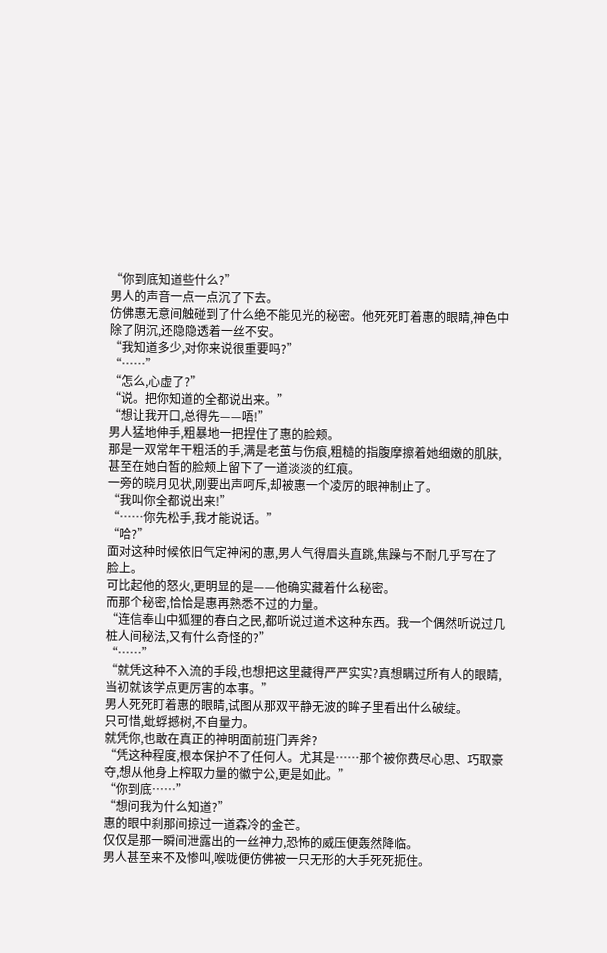“你到底知道些什么?”
男人的声音一点一点沉了下去。
仿佛惠无意间触碰到了什么绝不能见光的秘密。他死死盯着惠的眼睛,神色中除了阴沉,还隐隐透着一丝不安。
“我知道多少,对你来说很重要吗?”
“……”
“怎么,心虚了?”
“说。把你知道的全都说出来。”
“想让我开口,总得先——唔!”
男人猛地伸手,粗暴地一把捏住了惠的脸颊。
那是一双常年干粗活的手,满是老茧与伤痕,粗糙的指腹摩擦着她细嫩的肌肤,甚至在她白皙的脸颊上留下了一道淡淡的红痕。
一旁的晓月见状,刚要出声呵斥,却被惠一个凌厉的眼神制止了。
“我叫你全都说出来!”
“……你先松手,我才能说话。”
“哈?”
面对这种时候依旧气定神闲的惠,男人气得眉头直跳,焦躁与不耐几乎写在了脸上。
可比起他的怒火,更明显的是——他确实藏着什么秘密。
而那个秘密,恰恰是惠再熟悉不过的力量。
“连信奉山中狐狸的春白之民,都听说过道术这种东西。我一个偶然听说过几桩人间秘法,又有什么奇怪的?”
“……”
“就凭这种不入流的手段,也想把这里藏得严严实实?真想瞒过所有人的眼睛,当初就该学点更厉害的本事。”
男人死死盯着惠的眼睛,试图从那双平静无波的眸子里看出什么破绽。
只可惜,蚍蜉撼树,不自量力。
就凭你,也敢在真正的神明面前班门弄斧?
“凭这种程度,根本保护不了任何人。尤其是……那个被你费尽心思、巧取豪夺,想从他身上榨取力量的徽宁公,更是如此。”
“你到底……”
“想问我为什么知道?”
惠的眼中刹那间掠过一道森冷的金芒。
仅仅是那一瞬间泄露出的一丝神力,恐怖的威压便轰然降临。
男人甚至来不及惨叫,喉咙便仿佛被一只无形的大手死死扼住。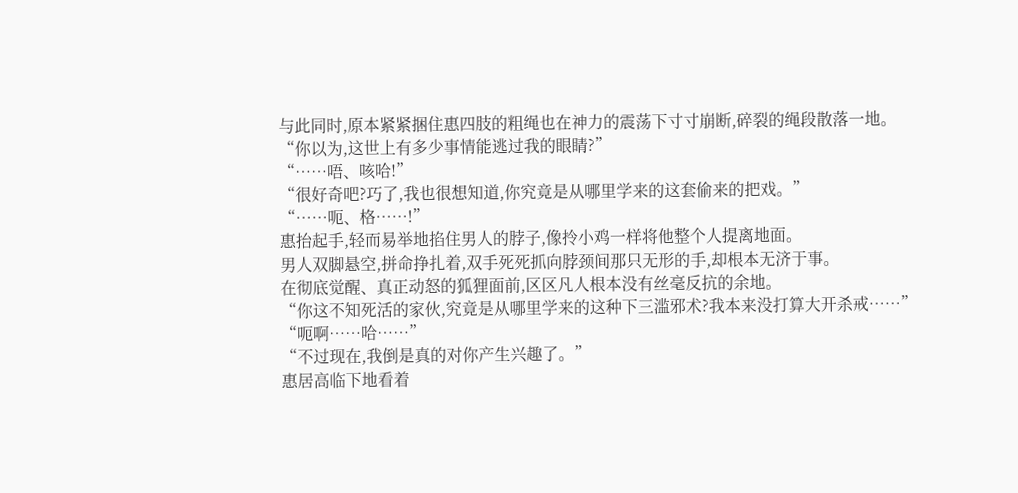与此同时,原本紧紧捆住惠四肢的粗绳也在神力的震荡下寸寸崩断,碎裂的绳段散落一地。
“你以为,这世上有多少事情能逃过我的眼睛?”
“……唔、咳哈!”
“很好奇吧?巧了,我也很想知道,你究竟是从哪里学来的这套偷来的把戏。”
“……呃、格……!”
惠抬起手,轻而易举地掐住男人的脖子,像拎小鸡一样将他整个人提离地面。
男人双脚悬空,拼命挣扎着,双手死死抓向脖颈间那只无形的手,却根本无济于事。
在彻底觉醒、真正动怒的狐狸面前,区区凡人根本没有丝毫反抗的余地。
“你这不知死活的家伙,究竟是从哪里学来的这种下三滥邪术?我本来没打算大开杀戒……”
“呃啊……哈……”
“不过现在,我倒是真的对你产生兴趣了。”
惠居高临下地看着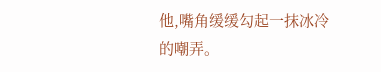他,嘴角缓缓勾起一抹冰冷的嘲弄。